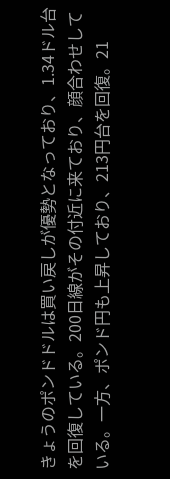きょうのポンドドルは買い戻しが優勢となっており、1.34ドル台を回復している。200日線がその付近に来ており、顔合わせしている。一方、ポンド円も上昇しており、213円台を回復。21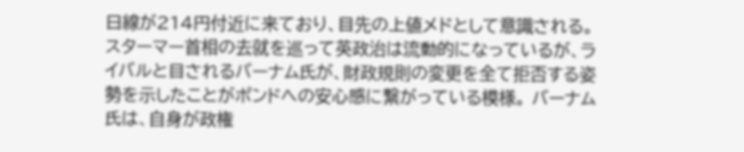日線が214円付近に来ており、目先の上値メドとして意識される。 スターマー首相の去就を巡って英政治は流動的になっているが、ライバルと目されるバーナム氏が、財政規則の変更を全て拒否する姿勢を示したことがポンドへの安心感に繋がっている模様。 バーナム氏は、自身が政権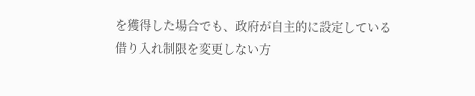を獲得した場合でも、政府が自主的に設定している借り入れ制限を変更しない方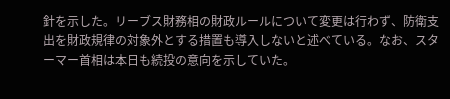針を示した。リーブス財務相の財政ルールについて変更は行わず、防衛支出を財政規律の対象外とする措置も導入しないと述べている。なお、スターマー首相は本日も続投の意向を示していた。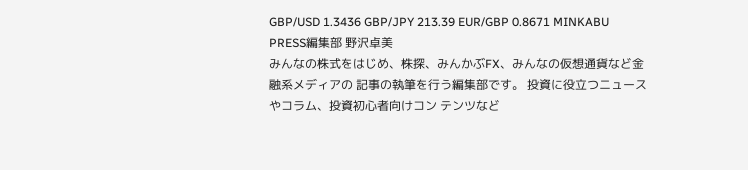GBP/USD 1.3436 GBP/JPY 213.39 EUR/GBP 0.8671 MINKABU PRESS編集部 野沢卓美
みんなの株式をはじめ、株探、みんかぶFX、みんなの仮想通貨など金融系メディアの 記事の執筆を行う編集部です。 投資に役立つニュースやコラム、投資初心者向けコン テンツなど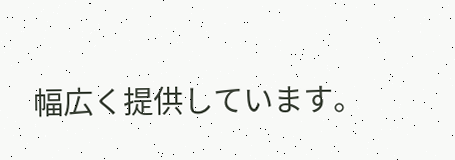幅広く提供しています。